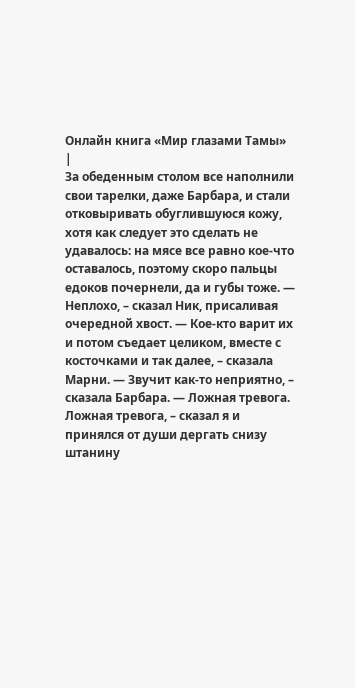Онлайн книга «Мир глазами Тамы»
|
За обеденным столом все наполнили свои тарелки, даже Барбара, и стали отковыривать обуглившуюся кожу, хотя как следует это сделать не удавалось: на мясе все равно кое-что оставалось, поэтому скоро пальцы едоков почернели, да и губы тоже. — Неплохо, – сказал Ник, присаливая очередной хвост. — Кое-кто варит их и потом съедает целиком, вместе с косточками и так далее, – сказала Марни. — Звучит как-то неприятно, – сказала Барбара. — Ложная тревога. Ложная тревога, – сказал я и принялся от души дергать снизу штанину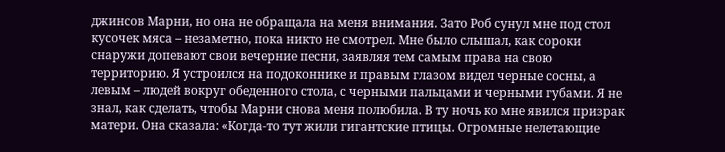джинсов Марни, но она не обращала на меня внимания. Зато Роб сунул мне под стол кусочек мяса – незаметно, пока никто не смотрел. Мне было слышал, как сороки снаружи допевают свои вечерние песни, заявляя тем самым права на свою территорию. Я устроился на подоконнике и правым глазом видел черные сосны, а левым – людей вокруг обеденного стола, с черными пальцами и черными губами. Я не знал, как сделать, чтобы Марни снова меня полюбила. В ту ночь ко мне явился призрак матери. Она сказала: «Когда-то тут жили гигантские птицы. Огромные нелетающие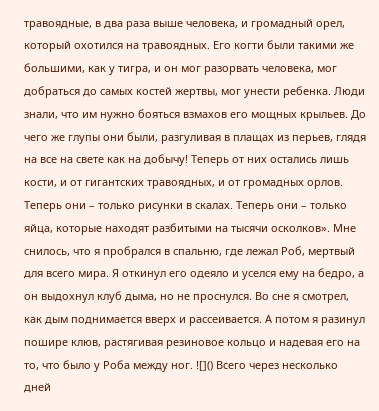травоядные, в два раза выше человека, и громадный орел, который охотился на травоядных. Его когти были такими же большими, как у тигра, и он мог разорвать человека, мог добраться до самых костей жертвы, мог унести ребенка. Люди знали, что им нужно бояться взмахов его мощных крыльев. До чего же глупы они были, разгуливая в плащах из перьев, глядя на все на свете как на добычу! Теперь от них остались лишь кости, и от гигантских травоядных, и от громадных орлов. Теперь они – только рисунки в скалах. Теперь они – только яйца, которые находят разбитыми на тысячи осколков». Мне снилось, что я пробрался в спальню, где лежал Роб, мертвый для всего мира. Я откинул его одеяло и уселся ему на бедро, а он выдохнул клуб дыма, но не проснулся. Во сне я смотрел, как дым поднимается вверх и рассеивается. А потом я разинул пошире клюв, растягивая резиновое кольцо и надевая его на то, что было у Роба между ног. ![]() Всего через несколько дней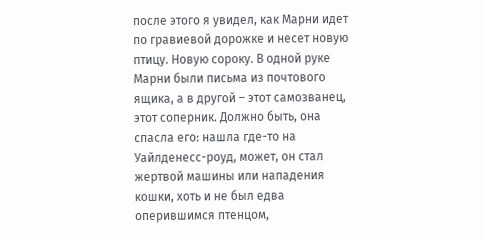после этого я увидел, как Марни идет по гравиевой дорожке и несет новую птицу. Новую сороку. В одной руке Марни были письма из почтового ящика, а в другой – этот самозванец, этот соперник. Должно быть, она спасла его: нашла где-то на Уайлденесс-роуд, может, он стал жертвой машины или нападения кошки, хоть и не был едва оперившимся птенцом,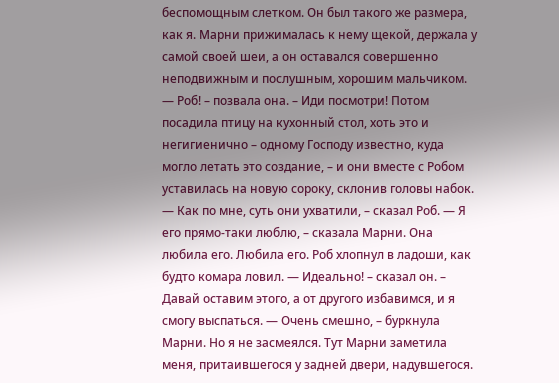беспомощным слетком. Он был такого же размера, как я. Марни прижималась к нему щекой, держала у самой своей шеи, а он оставался совершенно неподвижным и послушным, хорошим мальчиком. — Роб! – позвала она. – Иди посмотри! Потом посадила птицу на кухонный стол, хоть это и негигиенично – одному Господу известно, куда могло летать это создание, – и они вместе с Робом уставилась на новую сороку, склонив головы набок. — Как по мне, суть они ухватили, – сказал Роб. — Я его прямо-таки люблю, – сказала Марни. Она любила его. Любила его. Роб хлопнул в ладоши, как будто комара ловил. — Идеально! – сказал он. – Давай оставим этого, а от другого избавимся, и я смогу выспаться. — Очень смешно, – буркнула Марни. Но я не засмеялся. Тут Марни заметила меня, притаившегося у задней двери, надувшегося.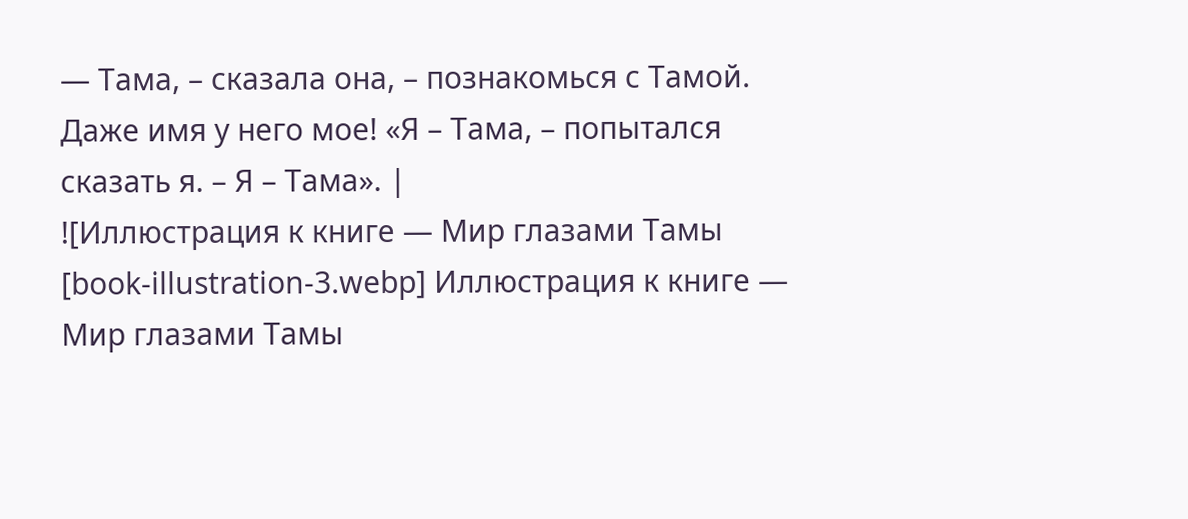— Тама, – сказала она, – познакомься с Тамой. Даже имя у него мое! «Я – Тама, – попытался сказать я. – Я – Тама». |
![Иллюстрация к книге — Мир глазами Тамы [book-illustration-3.webp] Иллюстрация к книге — Мир глазами Тамы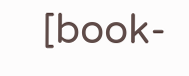[book-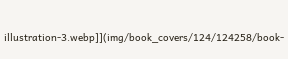illustration-3.webp]](img/book_covers/124/124258/book-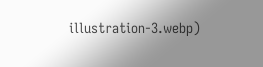illustration-3.webp)